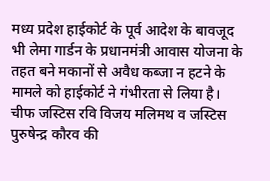मध्य प्रदेश हाईकोर्ट के पूर्व आदेश के बावजूद भी लेमा गार्डन के प्रधानमंत्री आवास योजना के तहत बने मकानों से अवैध कब्जा न हटने के मामले को हाईकोर्ट ने गंभीरता से लिया है। चीफ जस्टिस रवि विजय मलिमथ व जस्टिस पुरुषेन्द्र कौरव की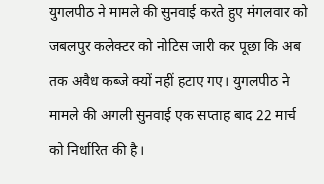युगलपीठ ने मामले की सुनवाई करते हुए मंगलवार को जबलपुर कलेक्टर को नोटिस जारी कर पूछा कि अब तक अवैध कब्जे क्यों नहीं हटाए गए। युगलपीठ ने मामले की अगली सुनवाई एक सप्ताह बाद 22 मार्च को निर्धारित की है।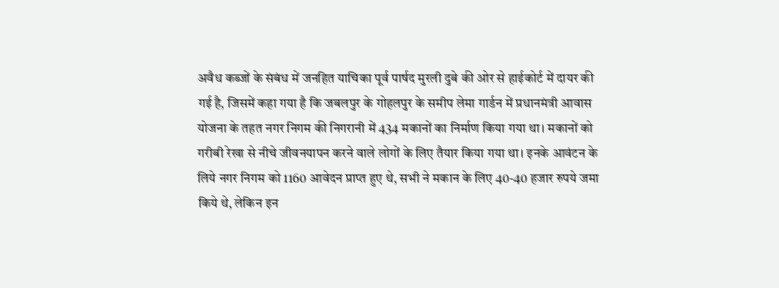अवैध कब्जों के संबंध में जनहित याचिका पूर्व पार्षद मुरली दुबे की ओर से हाईकोर्ट में दायर की गई है, जिसमें कहा गया है कि जबलपुर के गोहलपुर के समीप लेमा गार्डन में प्रधानमंत्री आवास योजना के तहत नगर निगम की निगरानी में 434 मकानों का निर्माण किया गया था। मकानों को गरीबी रेखा से नीचे जीवनयापन करने वाले लोगों के लिए तैयार किया गया था। इनके आवंटन के लिये नगर निगम को 1160 आवेदन प्राप्त हुए थे, सभी ने मकान के लिए 40-40 हजार रुपये जमा किये थे, लेकिन इन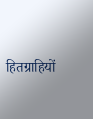हितग्राहियों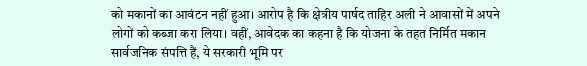को मकानों का आवंटन नहीं हुआ। आरोप है कि क्षेत्रीय पार्षद ताहिर अली ने आवासों में अपने लोगों को कब्जा करा लिया। वहीं, आवेदक का कहना है कि योजना के तहत निर्मित मकान सार्वजनिक संपत्ति हैं, ये सरकारी भूमि पर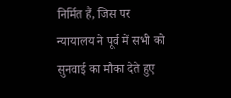निर्मित हैं, जिस पर न्यायालय ने पूर्व में सभी को सुनवाई का मौका देते हुए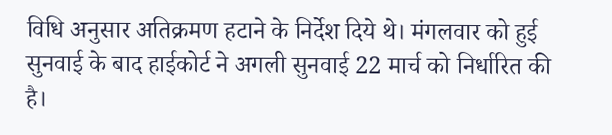विधि अनुसार अतिक्रमण हटाने के निर्देश दिये थे। मंगलवार को हुई सुनवाई के बाद हाईकोर्ट ने अगली सुनवाई 22 मार्च को निर्धारित की है।